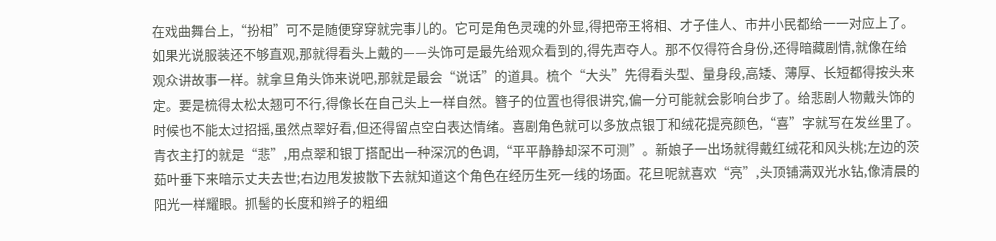在戏曲舞台上,“扮相”可不是随便穿穿就完事儿的。它可是角色灵魂的外显,得把帝王将相、才子佳人、市井小民都给一一对应上了。如果光说服装还不够直观,那就得看头上戴的——头饰可是最先给观众看到的,得先声夺人。那不仅得符合身份,还得暗藏剧情,就像在给观众讲故事一样。就拿旦角头饰来说吧,那就是最会“说话”的道具。梳个“大头”先得看头型、量身段,高矮、薄厚、长短都得按头来定。要是梳得太松太翘可不行,得像长在自己头上一样自然。簪子的位置也得很讲究,偏一分可能就会影响台步了。给悲剧人物戴头饰的时候也不能太过招摇,虽然点翠好看,但还得留点空白表达情绪。喜剧角色就可以多放点银丁和绒花提亮颜色,“喜”字就写在发丝里了。青衣主打的就是“悲”,用点翠和银丁搭配出一种深沉的色调,“平平静静却深不可测”。新娘子一出场就得戴红绒花和风头桃;左边的茨茹叶垂下来暗示丈夫去世;右边甩发披散下去就知道这个角色在经历生死一线的场面。花旦呢就喜欢“亮”,头顶铺满双光水钻,像清晨的阳光一样耀眼。抓髻的长度和辫子的粗细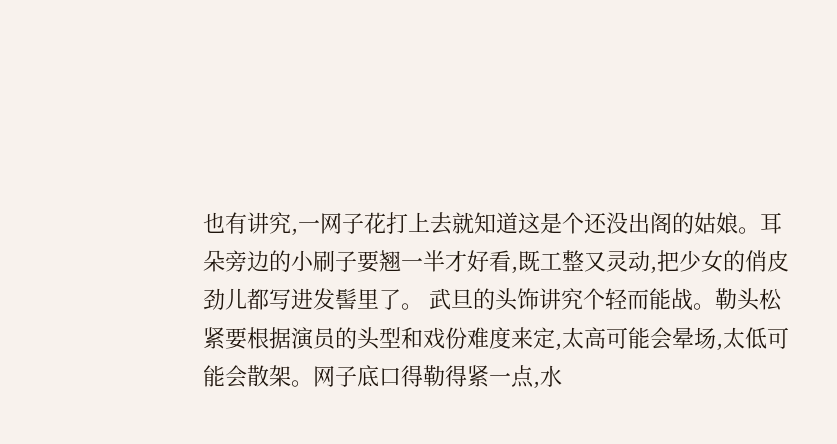也有讲究,一网子花打上去就知道这是个还没出阁的姑娘。耳朵旁边的小刷子要翘一半才好看,既工整又灵动,把少女的俏皮劲儿都写进发髻里了。 武旦的头饰讲究个轻而能战。勒头松紧要根据演员的头型和戏份难度来定,太高可能会晕场,太低可能会散架。网子底口得勒得紧一点,水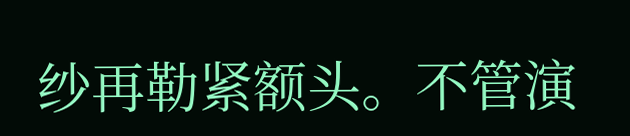纱再勒紧额头。不管演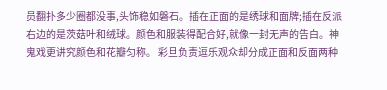员翻扑多少圈都没事,头饰稳如磐石。插在正面的是绣球和面牌;插在反派右边的是茨菇叶和绒球。颜色和服装得配合好,就像一封无声的告白。神鬼戏更讲究颜色和花瓣匀称。 彩旦负责逗乐观众却分成正面和反面两种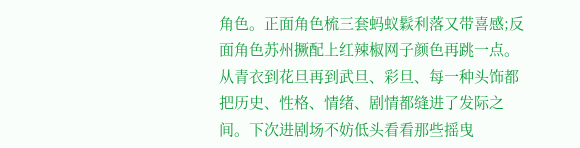角色。正面角色梳三套蚂蚁鬏利落又带喜感;反面角色苏州撅配上红辣椒网子颜色再跳一点。 从青衣到花旦再到武旦、彩旦、每一种头饰都把历史、性格、情绪、剧情都缝进了发际之间。下次进剧场不妨低头看看那些摇曳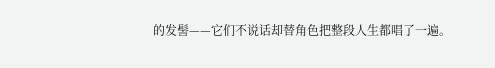的发髻——它们不说话却替角色把整段人生都唱了一遍。